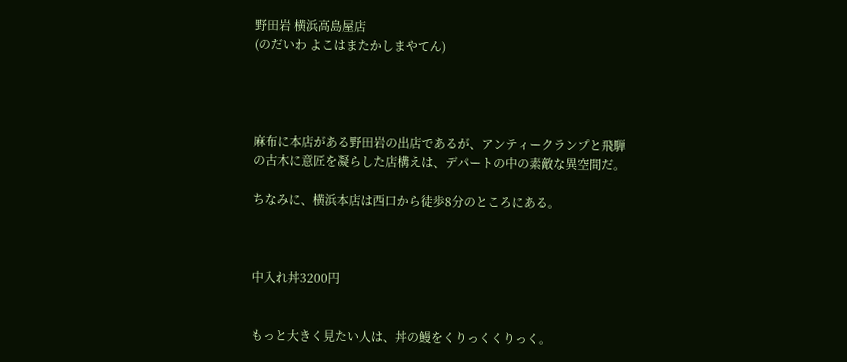野田岩 横浜高島屋店
(のだいわ よこはまたかしまやてん)




麻布に本店がある野田岩の出店であるが、アンティークランプと飛騨
の古木に意匠を凝らした店構えは、デパートの中の素敵な異空間だ。

ちなみに、横浜本店は西口から徒歩8分のところにある。



中入れ丼3200円


もっと大きく見たい人は、丼の鰻をくりっくくりっく。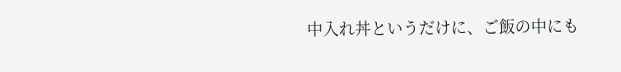中入れ丼というだけに、ご飯の中にも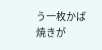う一枚かば焼きが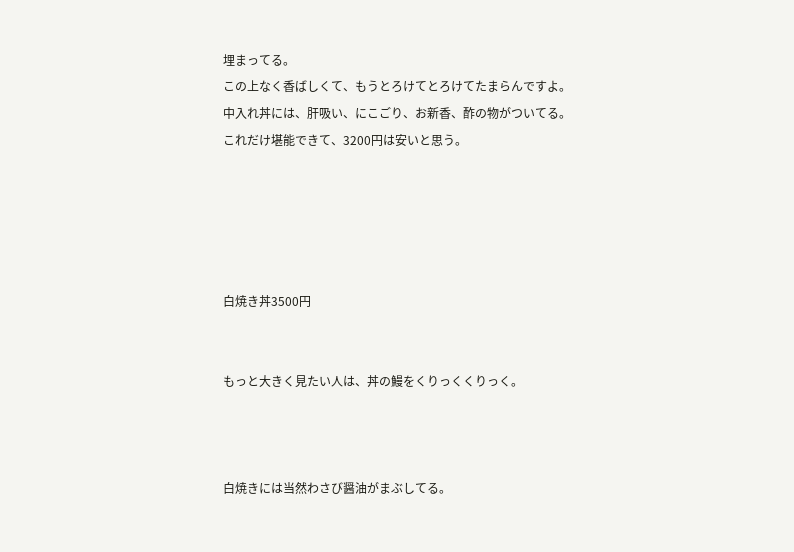埋まってる。
この上なく香ばしくて、もうとろけてとろけてたまらんですよ。
中入れ丼には、肝吸い、にこごり、お新香、酢の物がついてる。
これだけ堪能できて、3200円は安いと思う。





白焼き丼3500円


もっと大きく見たい人は、丼の鰻をくりっくくりっく。



白焼きには当然わさび醤油がまぶしてる。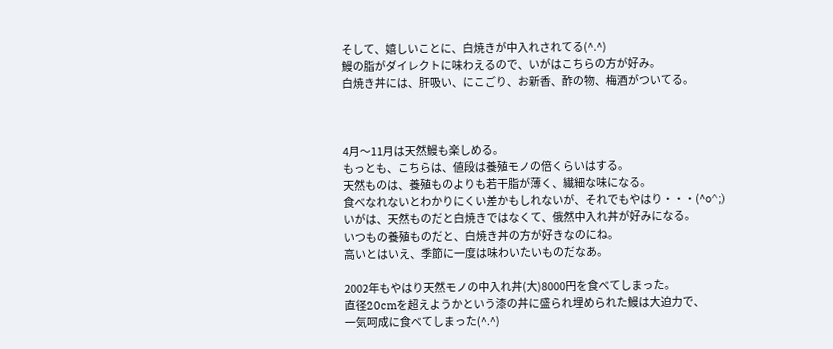そして、嬉しいことに、白焼きが中入れされてる(^.^)
鰻の脂がダイレクトに味わえるので、いがはこちらの方が好み。
白焼き丼には、肝吸い、にこごり、お新香、酢の物、梅酒がついてる。



4月〜11月は天然鰻も楽しめる。
もっとも、こちらは、値段は養殖モノの倍くらいはする。
天然ものは、養殖ものよりも若干脂が薄く、繊細な味になる。
食べなれないとわかりにくい差かもしれないが、それでもやはり・・・(^o^;)
いがは、天然ものだと白焼きではなくて、俄然中入れ丼が好みになる。
いつもの養殖ものだと、白焼き丼の方が好きなのにね。
高いとはいえ、季節に一度は味わいたいものだなあ。

2002年もやはり天然モノの中入れ丼(大)8000円を食べてしまった。
直径20cmを超えようかという漆の丼に盛られ埋められた鰻は大迫力で、
一気呵成に食べてしまった(^.^)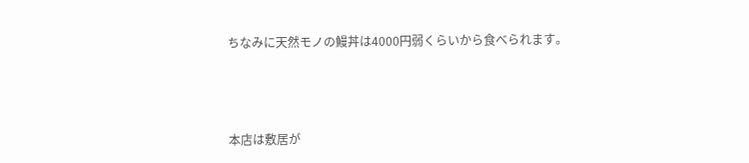ちなみに天然モノの鰻丼は4000円弱くらいから食べられます。



本店は敷居が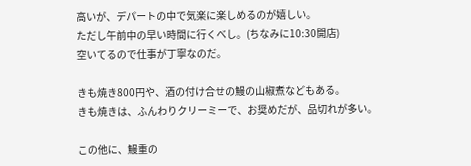高いが、デパートの中で気楽に楽しめるのが嬉しい。
ただし午前中の早い時間に行くべし。(ちなみに10:30開店)
空いてるので仕事が丁寧なのだ。

きも焼き800円や、酒の付け合せの鰻の山椒煮などもある。
きも焼きは、ふんわりクリーミーで、お奨めだが、品切れが多い。

この他に、鰻重の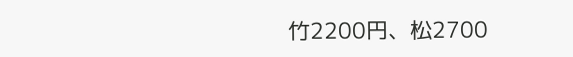竹2200円、松2700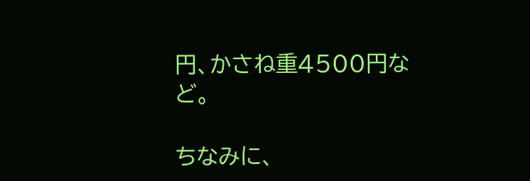円、かさね重4500円など。

ちなみに、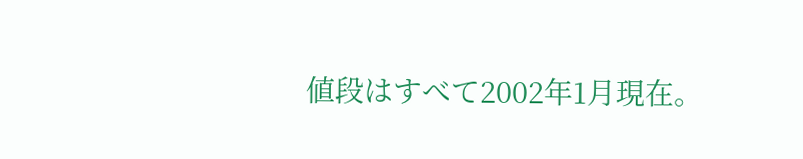値段はすべて2002年1月現在。